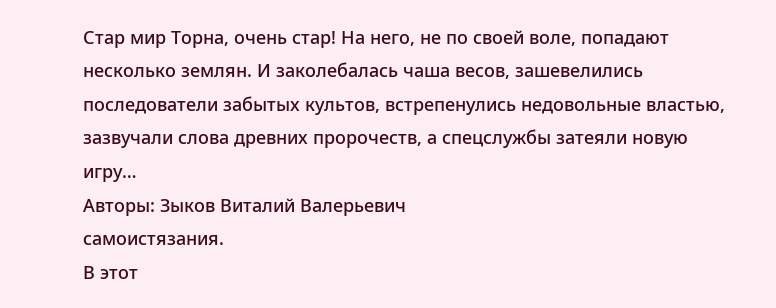Стар мир Торна, очень стар! На него, не по своей воле, попадают несколько землян. И заколебалась чаша весов, зашевелились последователи забытых культов, встрепенулись недовольные властью, зазвучали слова древних пророчеств, а спецслужбы затеяли новую игру…
Авторы: Зыков Виталий Валерьевич
самоистязания.
В этот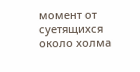момент от суетящихся около холма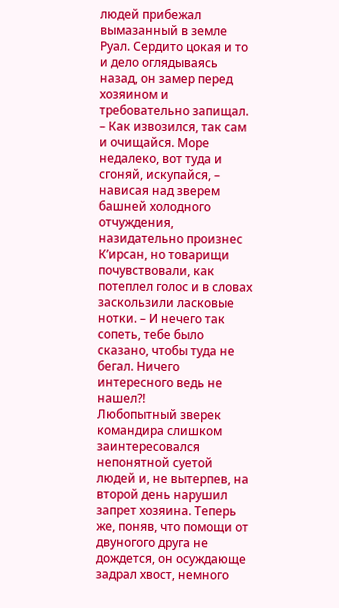людей прибежал вымазанный в земле Руал. Сердито цокая и то и дело оглядываясь назад, он замер перед хозяином и требовательно запищал.
– Как извозился, так сам и очищайся. Море недалеко, вот туда и сгоняй, искупайся, – нависая над зверем башней холодного отчуждения, назидательно произнес К’ирсан, но товарищи почувствовали, как потеплел голос и в словах заскользили ласковые нотки. – И нечего так сопеть, тебе было сказано, чтобы туда не бегал. Ничего интересного ведь не нашел?!
Любопытный зверек командира слишком заинтересовался непонятной суетой людей и, не вытерпев, на второй день нарушил запрет хозяина. Теперь же, поняв, что помощи от двуногого друга не дождется, он осуждающе задрал хвост, немного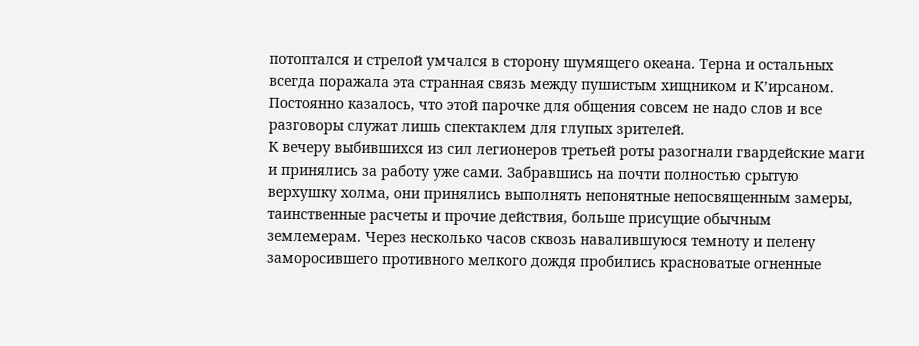потоптался и стрелой умчался в сторону шумящего океана. Терна и остальных всегда поражала эта странная связь между пушистым хищником и К’ирсаном. Постоянно казалось, что этой парочке для общения совсем не надо слов и все разговоры служат лишь спектаклем для глупых зрителей.
К вечеру выбившихся из сил легионеров третьей роты разогнали гвардейские маги и принялись за работу уже сами. Забравшись на почти полностью срытую верхушку холма, они принялись выполнять непонятные непосвященным замеры, таинственные расчеты и прочие действия, больше присущие обычным землемерам. Через несколько часов сквозь навалившуюся темноту и пелену заморосившего противного мелкого дождя пробились красноватые огненные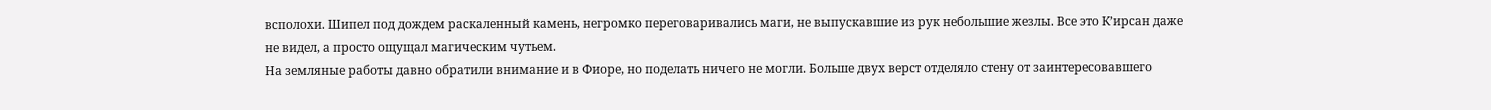всполохи. Шипел под дождем раскаленный камень, негромко переговаривались маги, не выпускавшие из рук небольшие жезлы. Все это К’ирсан даже не видел, а просто ощущал магическим чутьем.
На земляные работы давно обратили внимание и в Фиоре, но поделать ничего не могли. Больше двух верст отделяло стену от заинтересовавшего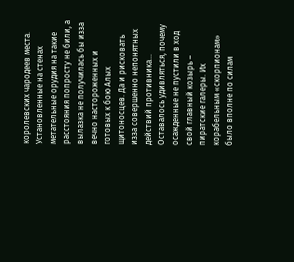королевских чародеев места. Установленные на стенах метательные орудия на такие расстояния попросту не били, а вылазка не получилась бы изза вечно настороженных и готовых к бою Алых щитоносцев. Да и рисковать изза совершенно непонятных действий противника… Оставалось удивляться, почему осажденные не пустили в ход свой главный козырь – пиратские галеры. Их корабельным «скорпионам» было вполне по силам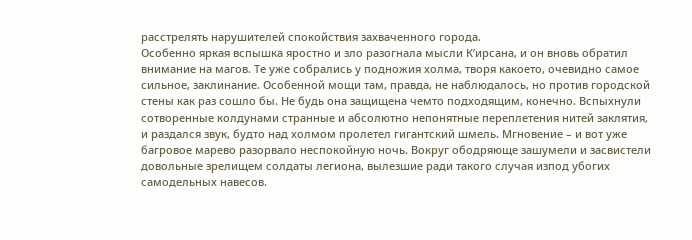расстрелять нарушителей спокойствия захваченного города.
Особенно яркая вспышка яростно и зло разогнала мысли К’ирсана, и он вновь обратил внимание на магов. Те уже собрались у подножия холма, творя какоето, очевидно самое сильное, заклинание. Особенной мощи там, правда, не наблюдалось, но против городской стены как раз сошло бы. Не будь она защищена чемто подходящим, конечно. Вспыхнули сотворенные колдунами странные и абсолютно непонятные переплетения нитей заклятия, и раздался звук, будто над холмом пролетел гигантский шмель. Мгновение – и вот уже багровое марево разорвало неспокойную ночь. Вокруг ободряюще зашумели и засвистели довольные зрелищем солдаты легиона, вылезшие ради такого случая изпод убогих самодельных навесов.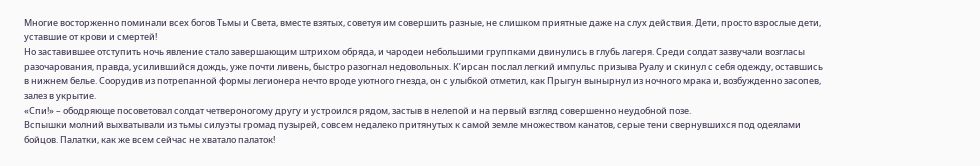Многие восторженно поминали всех богов Тьмы и Света, вместе взятых, советуя им совершить разные, не слишком приятные даже на слух действия. Дети, просто взрослые дети, уставшие от крови и смертей!
Но заставившее отступить ночь явление стало завершающим штрихом обряда, и чародеи небольшими группками двинулись в глубь лагеря. Среди солдат зазвучали возгласы разочарования, правда, усилившийся дождь, уже почти ливень, быстро разогнал недовольных. К’ирсан послал легкий импульс призыва Руалу и скинул с себя одежду, оставшись в нижнем белье. Соорудив из потрепанной формы легионера нечто вроде уютного гнезда, он с улыбкой отметил, как Прыгун вынырнул из ночного мрака и, возбужденно засопев, залез в укрытие.
«Спи!» – ободряюще посоветовал солдат четвероногому другу и устроился рядом, застыв в нелепой и на первый взгляд совершенно неудобной позе.
Вспышки молний выхватывали из тьмы силуэты громад пузырей, совсем недалеко притянутых к самой земле множеством канатов, серые тени свернувшихся под одеялами бойцов. Палатки, как же всем сейчас не хватало палаток!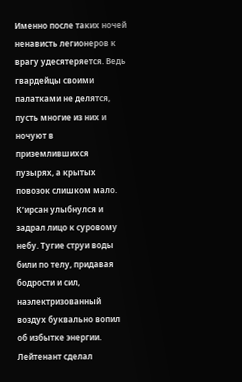Именно после таких ночей ненависть легионеров к врагу удесятеряется. Ведь гвардейцы своими палатками не делятся, пусть многие из них и ночуют в приземлившихся пузырях, а крытых повозок слишком мало.
К’ирсан улыбнулся и задрал лицо к суровому небу. Тугие струи воды били по телу, придавая бодрости и сил, наэлектризованный воздух буквально вопил об избытке энергии. Лейтенант сделал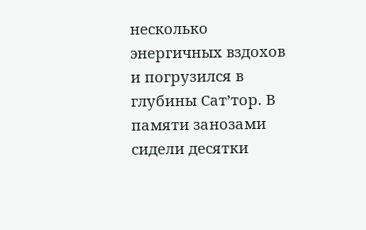несколько энергичных вздохов и погрузился в глубины Сат’тор. В памяти занозами сидели десятки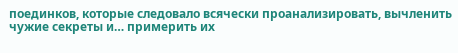поединков, которые следовало всячески проанализировать, вычленить чужие секреты и… примерить их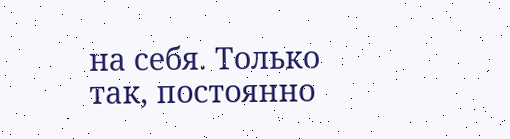на себя. Только так, постоянно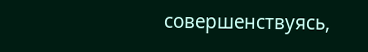совершенствуясь,